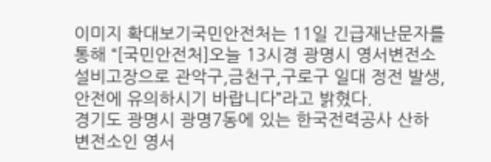이미지 확대보기국민안전처는 11일 긴급재난문자를 통해 “[국민안전처]오늘 13시경 광명시 영서변전소 설비고장으로 관악구,금천구,구로구 일대 정전 발생, 안전에 유의하시기 바랍니다”라고 밝혔다.
경기도 광명시 광명7동에 있는 한국전력공사 산하 변전소인 영서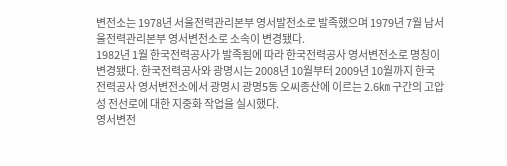변전소는 1978년 서울전력관리본부 영서발전소로 발족했으며 1979년 7월 남서울전력관리본부 영서변전소로 소속이 변경됐다.
1982년 1월 한국전력공사가 발족됨에 따라 한국전력공사 영서변전소로 명칭이 변경됐다. 한국전력공사와 광명시는 2008년 10월부터 2009년 10월까지 한국전력공사 영서변전소에서 광명시 광명5동 오씨종산에 이르는 2.6㎞ 구간의 고압성 전선로에 대한 지중화 작업을 실시했다.
영서변전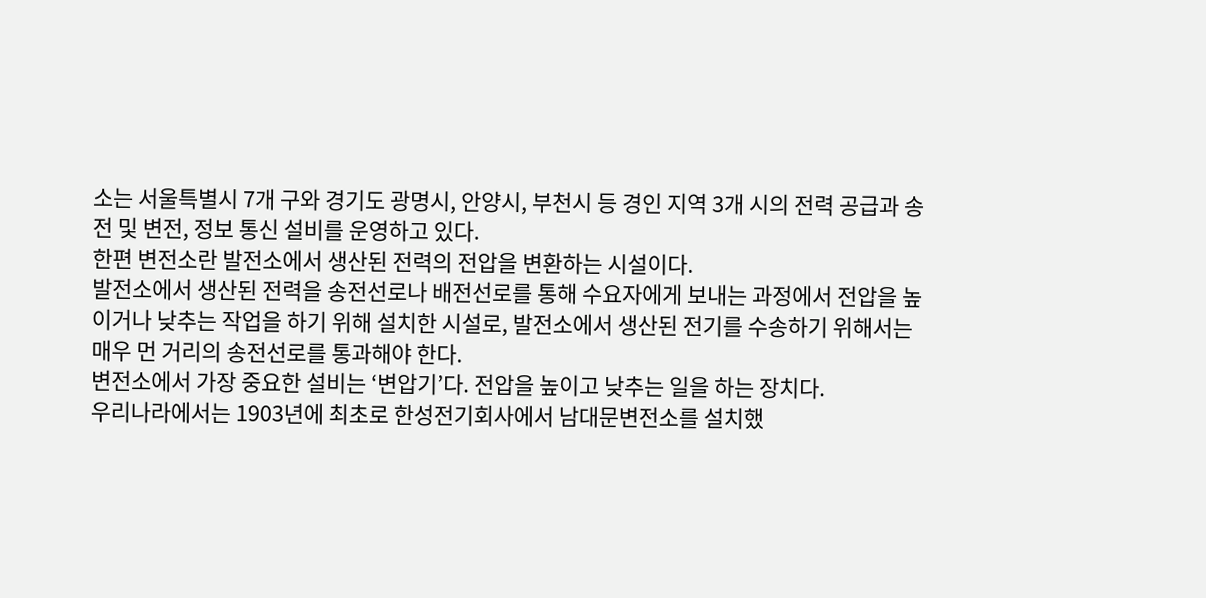소는 서울특별시 7개 구와 경기도 광명시, 안양시, 부천시 등 경인 지역 3개 시의 전력 공급과 송전 및 변전, 정보 통신 설비를 운영하고 있다.
한편 변전소란 발전소에서 생산된 전력의 전압을 변환하는 시설이다.
발전소에서 생산된 전력을 송전선로나 배전선로를 통해 수요자에게 보내는 과정에서 전압을 높이거나 낮추는 작업을 하기 위해 설치한 시설로, 발전소에서 생산된 전기를 수송하기 위해서는 매우 먼 거리의 송전선로를 통과해야 한다.
변전소에서 가장 중요한 설비는 ‘변압기’다. 전압을 높이고 낮추는 일을 하는 장치다.
우리나라에서는 1903년에 최초로 한성전기회사에서 남대문변전소를 설치했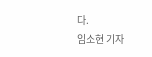다.
임소현 기자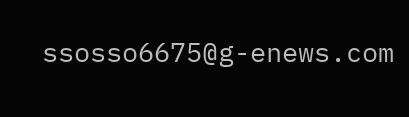ssosso6675@g-enews.com